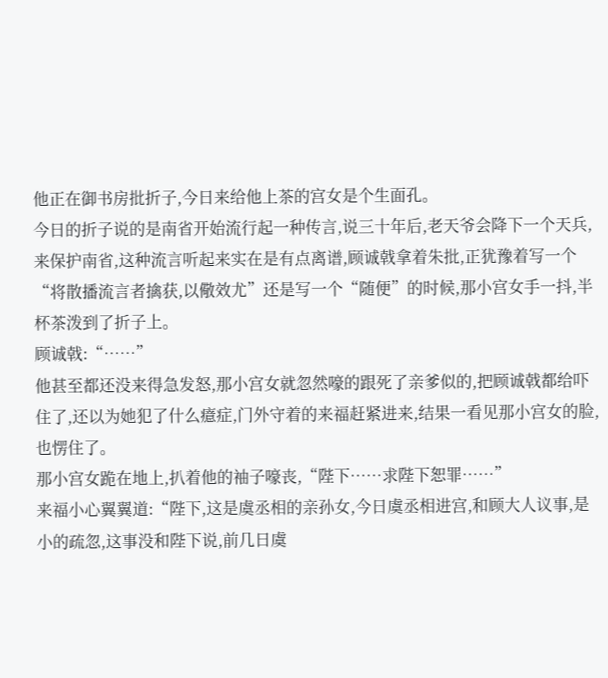他正在御书房批折子,今日来给他上茶的宫女是个生面孔。
今日的折子说的是南省开始流行起一种传言,说三十年后,老天爷会降下一个天兵,来保护南省,这种流言听起来实在是有点离谱,顾诚戟拿着朱批,正犹豫着写一个“将散播流言者擒获,以儆效尤”还是写一个“随便”的时候,那小宫女手一抖,半杯茶泼到了折子上。
顾诚戟:“……”
他甚至都还没来得急发怒,那小宫女就忽然嚎的跟死了亲爹似的,把顾诚戟都给吓住了,还以为她犯了什么癔症,门外守着的来福赶紧进来,结果一看见那小宫女的脸,也愣住了。
那小宫女跪在地上,扒着他的袖子嚎丧,“陛下……求陛下恕罪……”
来福小心翼翼道:“陛下,这是虞丞相的亲孙女,今日虞丞相进宫,和顾大人议事,是小的疏忽,这事没和陛下说,前几日虞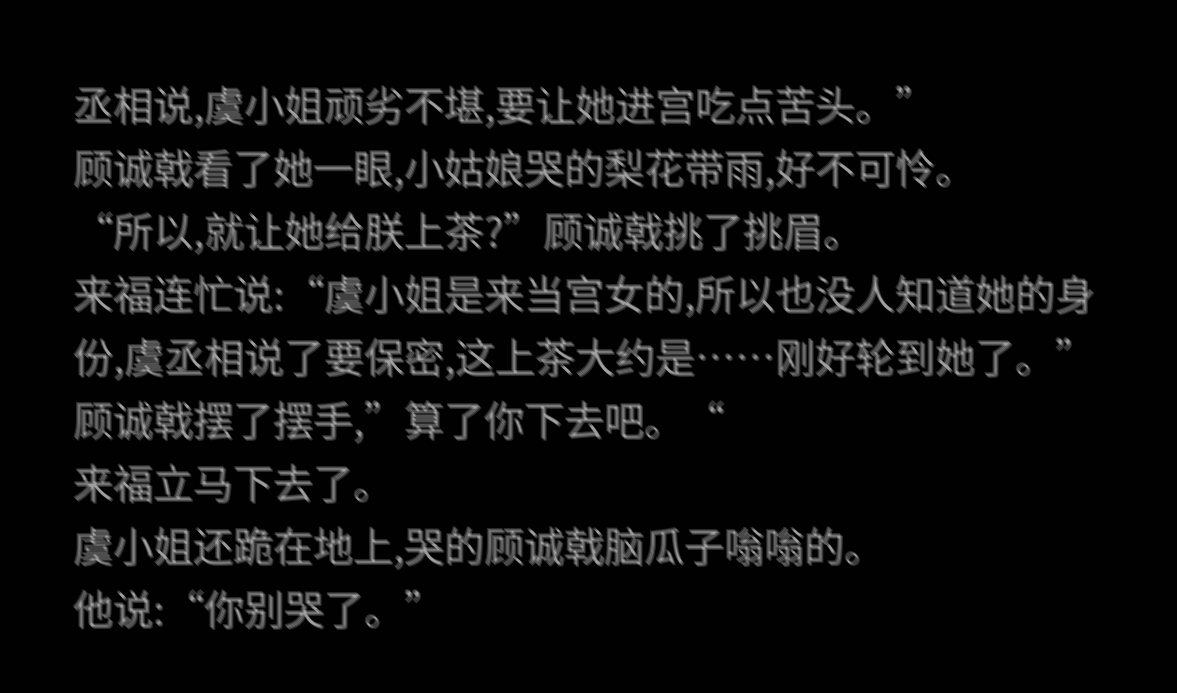丞相说,虞小姐顽劣不堪,要让她进宫吃点苦头。”
顾诚戟看了她一眼,小姑娘哭的梨花带雨,好不可怜。
“所以,就让她给朕上茶?”顾诚戟挑了挑眉。
来福连忙说:“虞小姐是来当宫女的,所以也没人知道她的身份,虞丞相说了要保密,这上茶大约是……刚好轮到她了。”
顾诚戟摆了摆手,”算了你下去吧。“
来福立马下去了。
虞小姐还跪在地上,哭的顾诚戟脑瓜子嗡嗡的。
他说:“你别哭了。”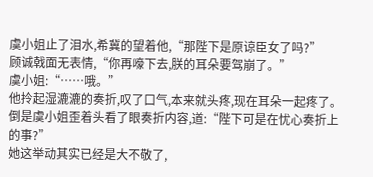虞小姐止了泪水,希冀的望着他,“那陛下是原谅臣女了吗?”
顾诚戟面无表情,“你再嚎下去,朕的耳朵要驾崩了。”
虞小姐:“……哦。”
他拎起湿漉漉的奏折,叹了口气,本来就头疼,现在耳朵一起疼了。
倒是虞小姐歪着头看了眼奏折内容,道:“陛下可是在忧心奏折上的事?”
她这举动其实已经是大不敬了,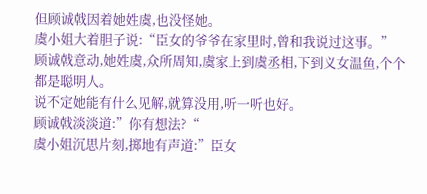但顾诚戟因着她姓虞,也没怪她。
虞小姐大着胆子说:“臣女的爷爷在家里时,曾和我说过这事。”
顾诚戟意动,她姓虞,众所周知,虞家上到虞丞相,下到义女温鱼,个个都是聪明人。
说不定她能有什么见解,就算没用,听一听也好。
顾诚戟淡淡道:”你有想法?“
虞小姐沉思片刻,掷地有声道:”臣女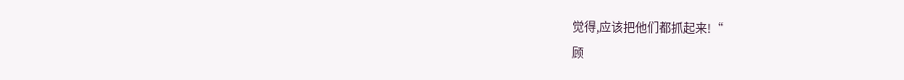觉得,应该把他们都抓起来!“
顾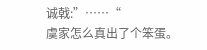诚戟:”……“
虞家怎么真出了个笨蛋。